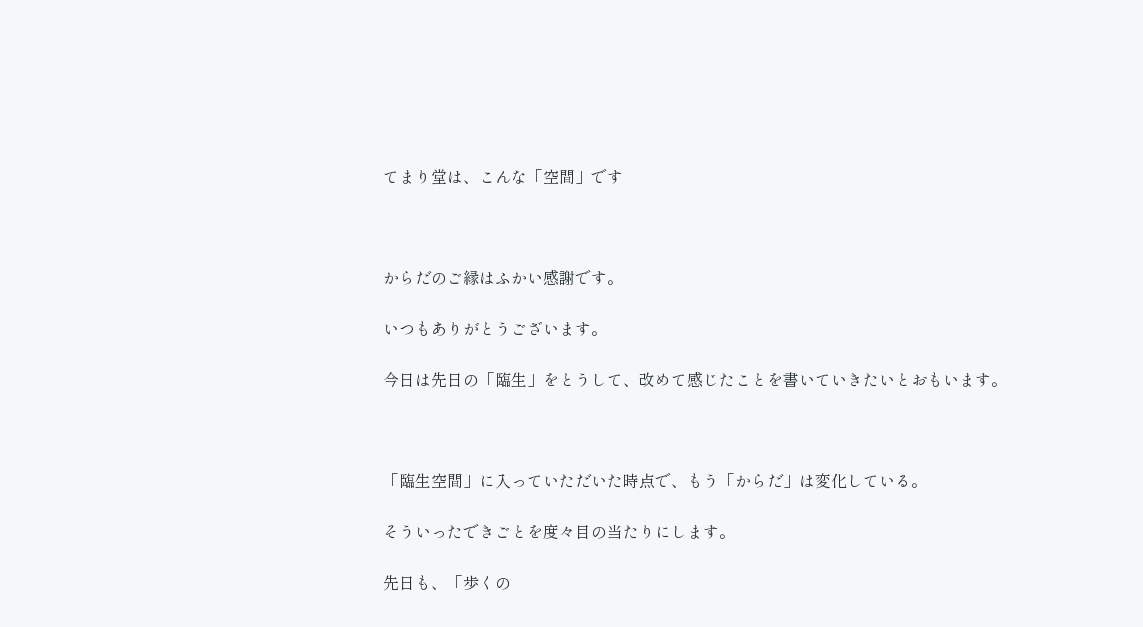てまり堂は、こんな「空間」です



からだのご縁はふかい感謝です。

いつもありがとうございます。

今日は先日の「臨生」をとうして、改めて感じたことを書いていきたいとおもいます。



「臨生空間」に入っていただいた時点で、もう「からだ」は変化している。

そういったできごとを度々目の当たりにします。

先日も、「歩くの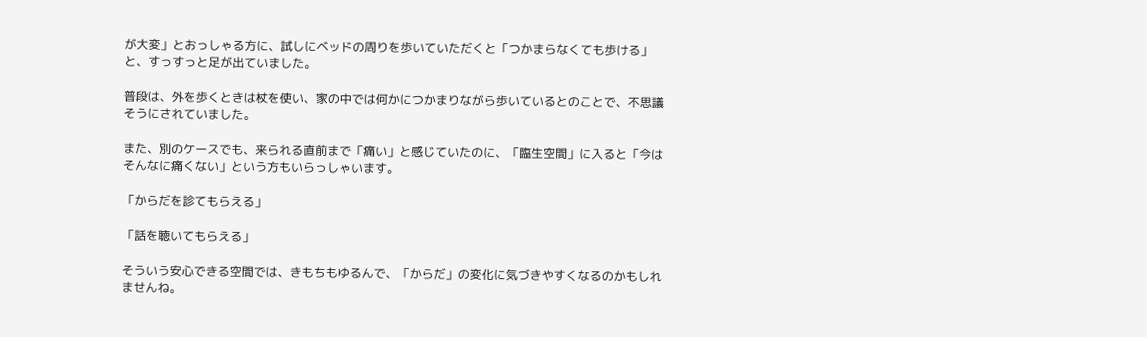が大変」とおっしゃる方に、試しにベッドの周りを歩いていただくと「つかまらなくても歩ける」と、すっすっと足が出ていました。

普段は、外を歩くときは杖を使い、家の中では何かにつかまりながら歩いているとのことで、不思議そうにされていました。

また、別のケースでも、来られる直前まで「痛い」と感じていたのに、「臨生空間」に入ると「今はそんなに痛くない」という方もいらっしゃいます。

「からだを診てもらえる」

「話を聴いてもらえる」

そういう安心できる空間では、きもちもゆるんで、「からだ」の変化に気づきやすくなるのかもしれませんね。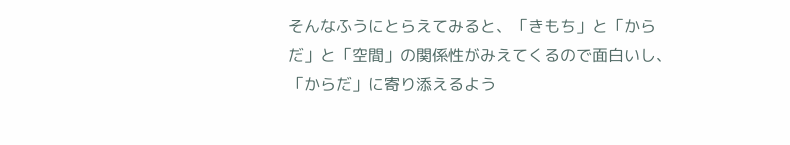そんなふうにとらえてみると、「きもち」と「からだ」と「空間」の関係性がみえてくるので面白いし、「からだ」に寄り添えるよう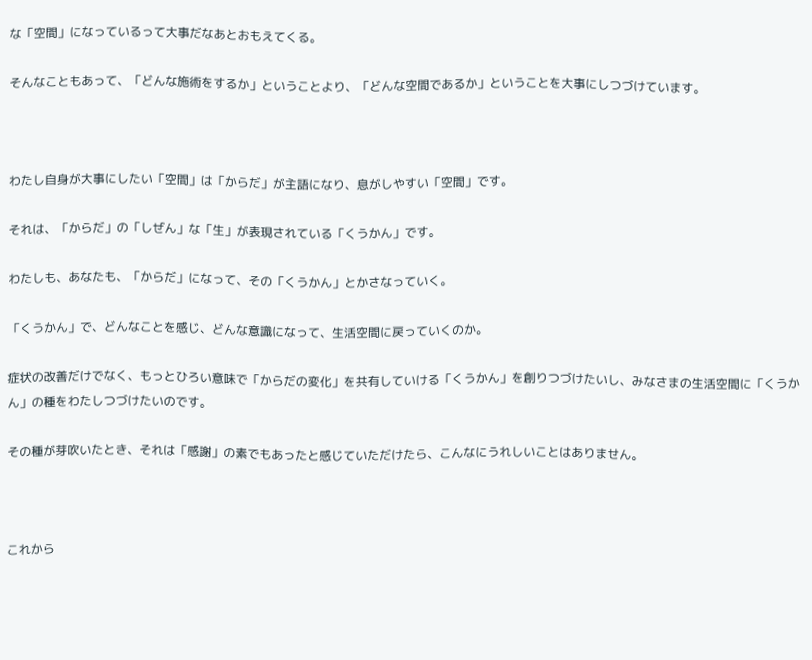な「空間」になっているって大事だなあとおもえてくる。

そんなこともあって、「どんな施術をするか」ということより、「どんな空間であるか」ということを大事にしつづけています。



わたし自身が大事にしたい「空間」は「からだ」が主語になり、息がしやすい「空間」です。

それは、「からだ」の「しぜん」な「生」が表現されている「くうかん」です。

わたしも、あなたも、「からだ」になって、その「くうかん」とかさなっていく。

「くうかん」で、どんなことを感じ、どんな意識になって、生活空間に戻っていくのか。

症状の改善だけでなく、もっとひろい意味で「からだの変化」を共有していける「くうかん」を創りつづけたいし、みなさまの生活空間に「くうかん」の種をわたしつづけたいのです。

その種が芽吹いたとき、それは「感謝」の素でもあったと感じていただけたら、こんなにうれしいことはありません。



これから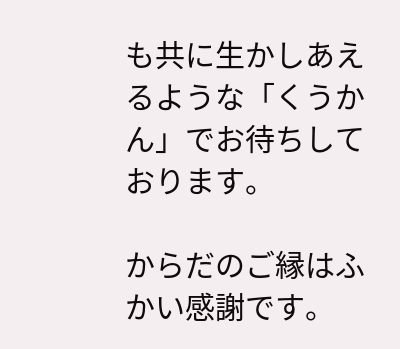も共に生かしあえるような「くうかん」でお待ちしております。

からだのご縁はふかい感謝です。